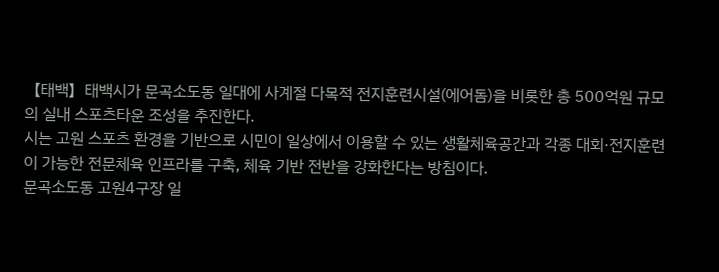【태백】태백시가 문곡소도동 일대에 사계절 다목적 전지훈련시설(에어돔)을 비롯한 총 500억원 규모의 실내 스포츠타운 조성을 추진한다.
시는 고원 스포츠 환경을 기반으로 시민이 일상에서 이용할 수 있는 생활체육공간과 각종 대회·전지훈련이 가능한 전문체육 인프라를 구축, 체육 기반 전반을 강화한다는 방침이다.
문곡소도동 고원4구장 일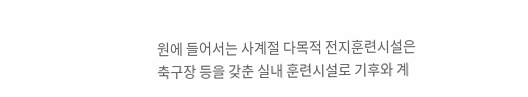원에 들어서는 사계절 다목적 전지훈련시설은 축구장 등을 갖춘 실내 훈련시설로 기후와 계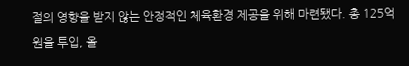절의 영향을 받지 않는 안정적인 체육환경 제공을 위해 마련됐다. 총 125억원을 투입, 올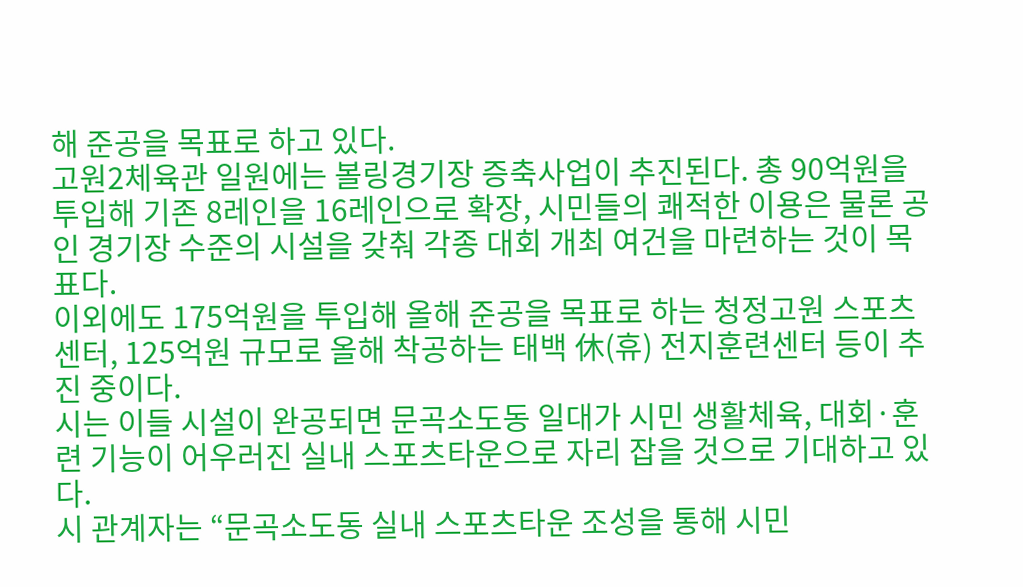해 준공을 목표로 하고 있다.
고원2체육관 일원에는 볼링경기장 증축사업이 추진된다. 총 90억원을 투입해 기존 8레인을 16레인으로 확장, 시민들의 쾌적한 이용은 물론 공인 경기장 수준의 시설을 갖춰 각종 대회 개최 여건을 마련하는 것이 목표다.
이외에도 175억원을 투입해 올해 준공을 목표로 하는 청정고원 스포츠센터, 125억원 규모로 올해 착공하는 태백 休(휴) 전지훈련센터 등이 추진 중이다.
시는 이들 시설이 완공되면 문곡소도동 일대가 시민 생활체육, 대회·훈련 기능이 어우러진 실내 스포츠타운으로 자리 잡을 것으로 기대하고 있다.
시 관계자는 “문곡소도동 실내 스포츠타운 조성을 통해 시민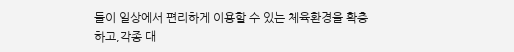들이 일상에서 편리하게 이용할 수 있는 체육환경을 확충하고,각종 대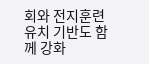회와 전지훈련 유치 기반도 함께 강화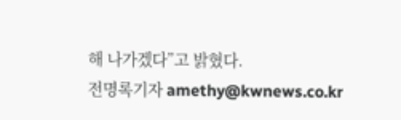해 나가겠다”고 밝혔다.
전명록기자 amethy@kwnews.co.kr